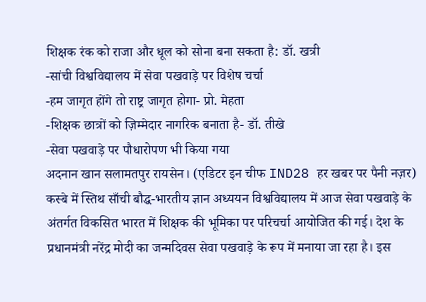शिक्षक रंक को राजा और धूल को सोना बना सकता है: डॉ. खत्री
-सांची विश्वविद्यालय में सेवा पखवाड़े पर विशेष चर्चा
-हम जागृत होंगे तो राष्ट्र जागृत होगा- प्रो. मेहता
-शिक्षक छात्रों को ज़िम्मेदार नागरिक बनाता है- डॉ. तीखे
-सेवा पखवाड़े पर पौधारोपण भी किया गया
अदनान खान सलामतपुर रायसेन। (एडिटर इन चीफ IND28 हर खबर पर पैनी नज़र)
कस्बे में स्तिथ साँची बौद्ध-भारतीय ज्ञान अध्ययन विश्वविद्यालय में आज सेवा पखवाड़े के अंतर्गत विकसित भारत में शिक्षक की भूमिका पर परिचर्चा आयोजित की गई। देश के प्रधानमंत्री नरेंद्र मोदी का जन्मदिवस सेवा पखवाड़े के रूप में मनाया जा रहा है। इस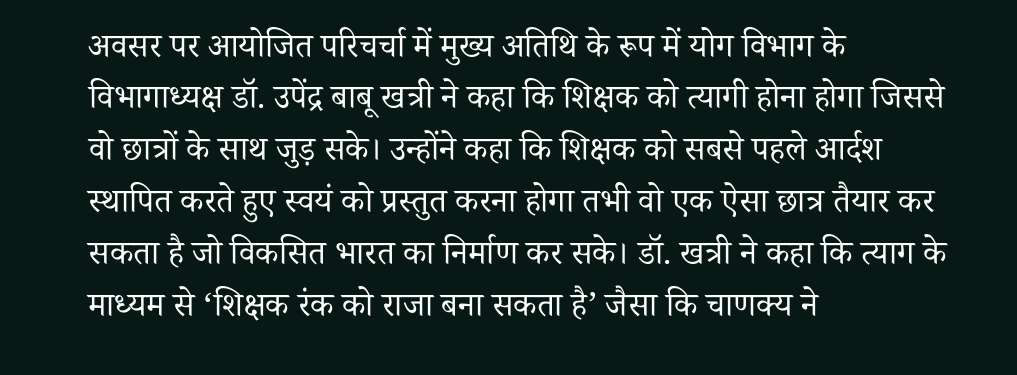अवसर पर आयोजित परिचर्चा में मुख्य अतिथि के रूप में योग विभाग के विभागाध्यक्ष डॉ. उपेंद्र बाबू खत्री ने कहा कि शिक्षक को त्यागी होना होगा जिससे वो छात्रों के साथ जुड़ सके। उन्होंने कहा कि शिक्षक को सबसे पहले आर्दश स्थापित करते हुए स्वयं को प्रस्तुत करना होगा तभी वो एक ऐसा छात्र तैयार कर सकता है जो विकसित भारत का निर्माण कर सके। डॉ. खत्री ने कहा कि त्याग के माध्यम से ‘शिक्षक रंक को राजा बना सकता है’ जैसा कि चाणक्य ने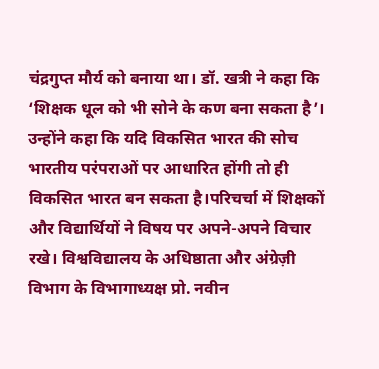चंद्रगुप्त मौर्य को बनाया था। डॉ. खत्री ने कहा कि ‘शिक्षक धूल को भी सोने के कण बना सकता है’। उन्होंने कहा कि यदि विकसित भारत की सोच भारतीय परंपराओं पर आधारित होंगी तो ही विकसित भारत बन सकता है।परिचर्चा में शिक्षकों और विद्यार्थियों ने विषय पर अपने-अपने विचार रखे। विश्वविद्यालय के अधिष्ठाता और अंग्रेज़ी विभाग के विभागाध्यक्ष प्रो. नवीन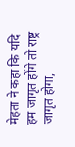मेहता ने कहा कि यदि हम जागृत होंगे तो राष्ट्र जागृत होगा,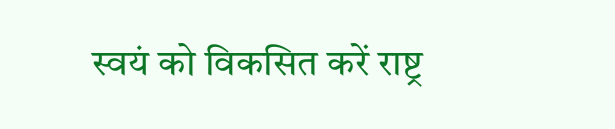स्वयं को विकसित करें राष्ट्र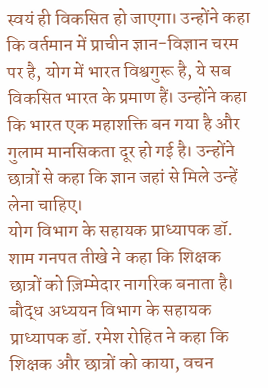स्वयं ही विकसित हो जाएगा। उन्होंने कहा कि वर्तमान में प्राचीन ज्ञान-विज्ञान चरम पर है, योग में भारत विश्वगुरू है, ये सब विकसित भारत के प्रमाण हैं। उन्होंने कहा कि भारत एक महाशक्ति बन गया है और गुलाम मानसिकता दूर हो गई है। उन्होंने छात्रों से कहा कि ज्ञान जहां से मिले उन्हें लेना चाहिए।
योग विभाग के सहायक प्राध्यापक डॉ. शाम गनपत तीखे ने कहा कि शिक्षक छात्रों को ज़िम्मेदार नागरिक बनाता है। बौद्ध अध्ययन विभाग के सहायक प्राध्यापक डॉ. रमेश रोहित ने कहा कि शिक्षक और छात्रों को काया, वचन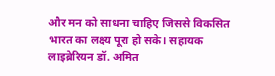और मन को साधना चाहिए जिससे विकसित भारत का लक्ष्य पूरा हो सके। सहायक लाइब्रेरियन डॉ. अमित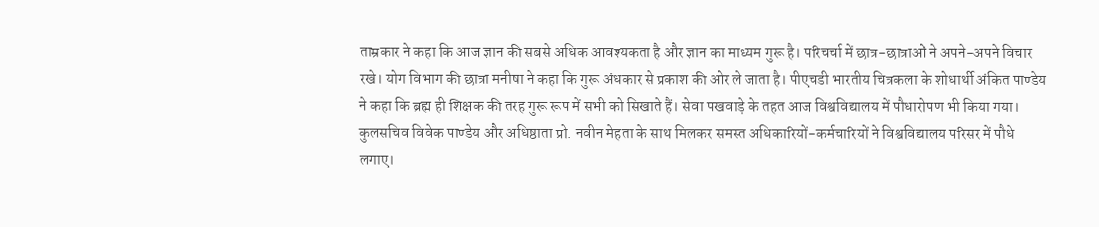ताम्रकार ने कहा कि आज ज्ञान की सबसे अधिक आवश्यकता है और ज्ञान का माध्यम गुरू है। परिचर्चा में छात्र-छात्राओं ने अपने-अपने विचार रखे। योग विभाग की छात्रा मनीषा ने कहा कि गुरू अंधकार से प्रकाश की ओर ले जाता है। पीएचडी भारतीय चित्रकला के शोधार्थी अंकित पाण्डेय ने कहा कि ब्रह्म ही शिक्षक की तरह गुरू रूप में सभी को सिखाते हैं। सेवा पखवाड़े के तहत आज विश्वविद्यालय में पौधारोपण भी किया गया। कुलसचिव विवेक पाण्डेय और अधिष्ठाता प्रो. नवीन मेहता के साथ मिलकर समस्त अधिकारियों-कर्मचारियों ने विश्वविद्यालय परिसर में पौधे लगाए।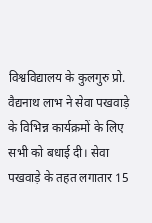विश्वविद्यालय के कुलगुरु प्रो. वैद्यनाथ लाभ ने सेवा पखवाड़े के विभिन्न कार्यक्रमों के लिए सभी को बधाई दी। सेवा पखवाड़े के तहत लगातार 15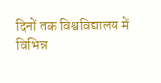दिनों तक विश्वविद्यालय में विभिन्न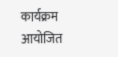कार्यक्रम आयोजित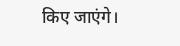किए जाएंगे।